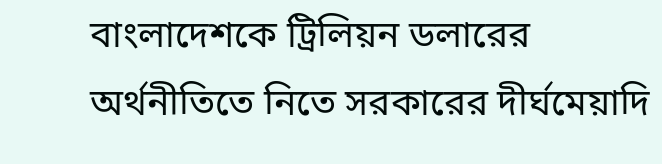বাংলাদেশকে ট্রিলিয়ন ডলারের অর্থনীতিতে নিতে সরকারের দীর্ঘমেয়াদি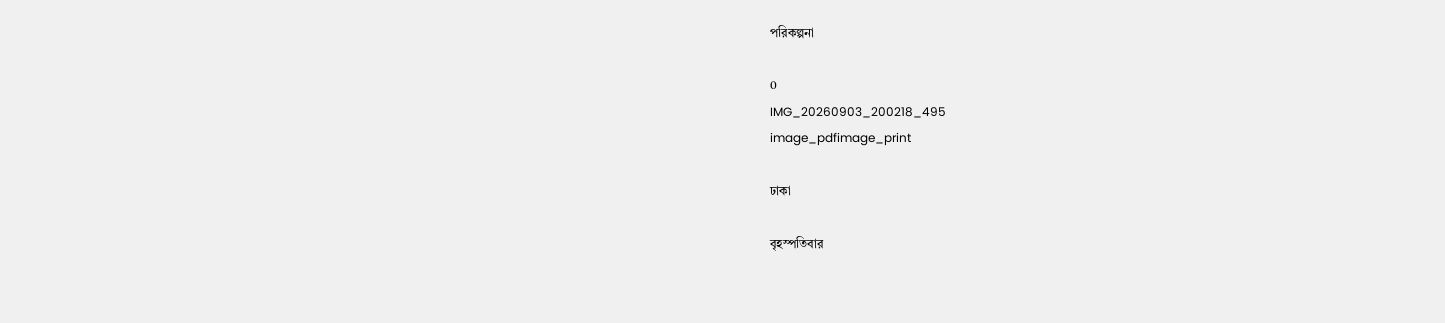পরিকল্পনা

0
IMG_20260903_200218_495
image_pdfimage_print

ঢাকা

বৃহস্পতিবার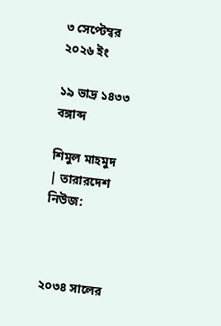৩ সেপ্টেম্বর ২০২৬ ইং

১৯ ভাদ্র ১৪৩৩ বঙ্গাব্দ

শিমুল মাহমুদ  | তারারদেশ নিউজ:



২০৩৪ সালের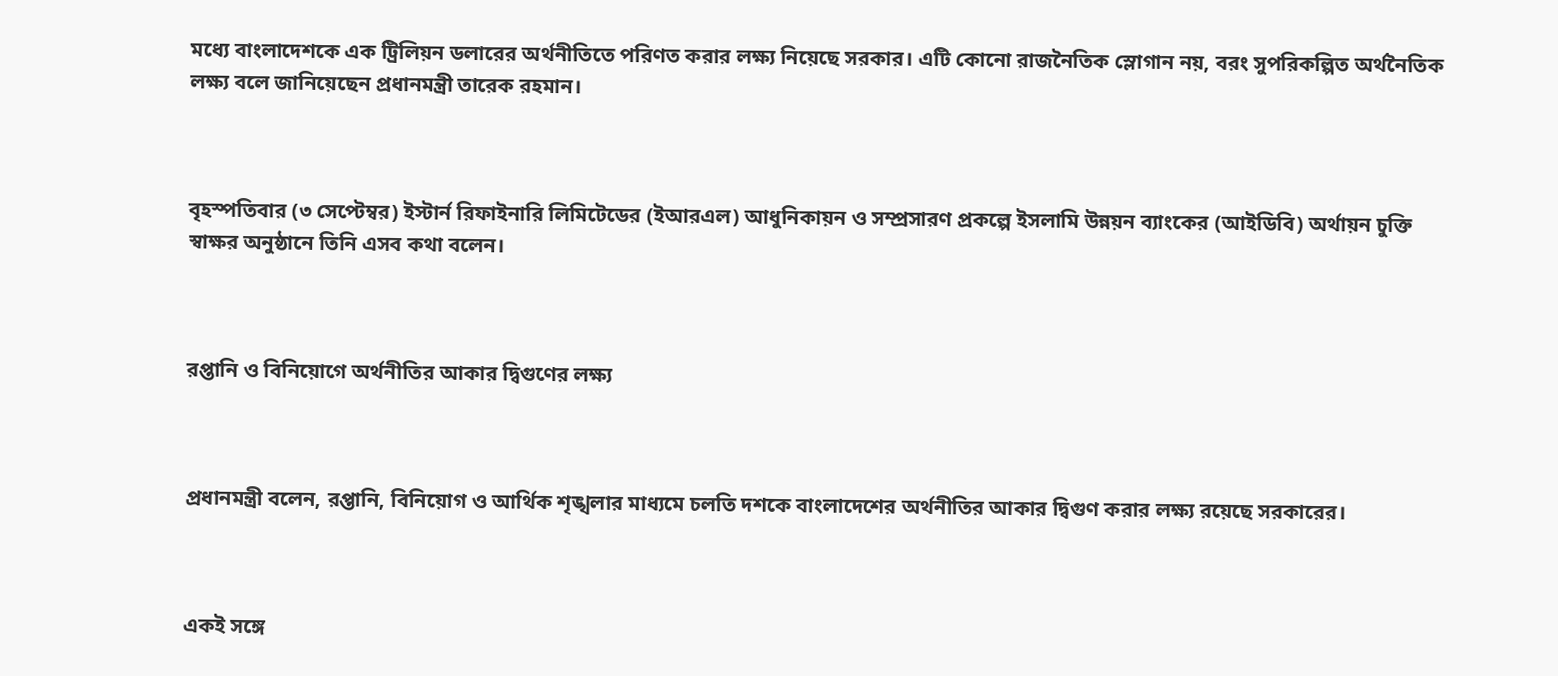মধ্যে বাংলাদেশকে এক ট্রিলিয়ন ডলারের অর্থনীতিতে পরিণত করার লক্ষ্য নিয়েছে সরকার। এটি কোনো রাজনৈতিক স্লোগান নয়, বরং সুপরিকল্পিত অর্থনৈতিক লক্ষ্য বলে জানিয়েছেন প্রধানমন্ত্রী তারেক রহমান।



বৃহস্পতিবার (৩ সেপ্টেম্বর) ইস্টার্ন রিফাইনারি লিমিটেডের (ইআরএল) আধুনিকায়ন ও সম্প্রসারণ প্রকল্পে ইসলামি উন্নয়ন ব্যাংকের (আইডিবি) অর্থায়ন চুক্তি স্বাক্ষর অনুষ্ঠানে তিনি এসব কথা বলেন।



রপ্তানি ও বিনিয়োগে অর্থনীতির আকার দ্বিগুণের লক্ষ্য



প্রধানমন্ত্রী বলেন, রপ্তানি, বিনিয়োগ ও আর্থিক শৃঙ্খলার মাধ্যমে চলতি দশকে বাংলাদেশের অর্থনীতির আকার দ্বিগুণ করার লক্ষ্য রয়েছে সরকারের।



একই সঙ্গে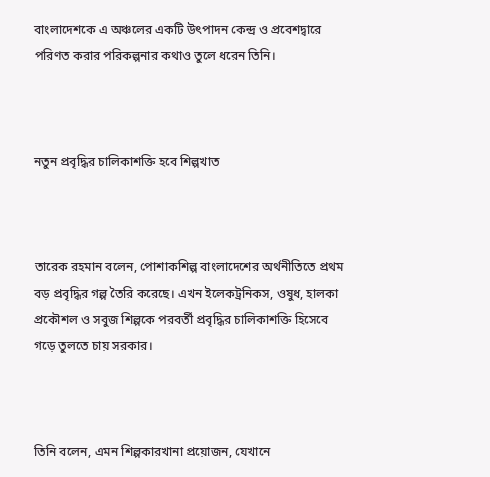বাংলাদেশকে এ অঞ্চলের একটি উৎপাদন কেন্দ্র ও প্রবেশদ্বারে পরিণত করার পরিকল্পনার কথাও তুলে ধরেন তিনি।



নতুন প্রবৃদ্ধির চালিকাশক্তি হবে শিল্পখাত



তারেক রহমান বলেন, পোশাকশিল্প বাংলাদেশের অর্থনীতিতে প্রথম বড় প্রবৃদ্ধির গল্প তৈরি করেছে। এখন ইলেকট্রনিকস, ওষুধ, হালকা প্রকৌশল ও সবুজ শিল্পকে পরবর্তী প্রবৃদ্ধির চালিকাশক্তি হিসেবে গড়ে তুলতে চায় সরকার।



তিনি বলেন, এমন শিল্পকারখানা প্রয়োজন, যেখানে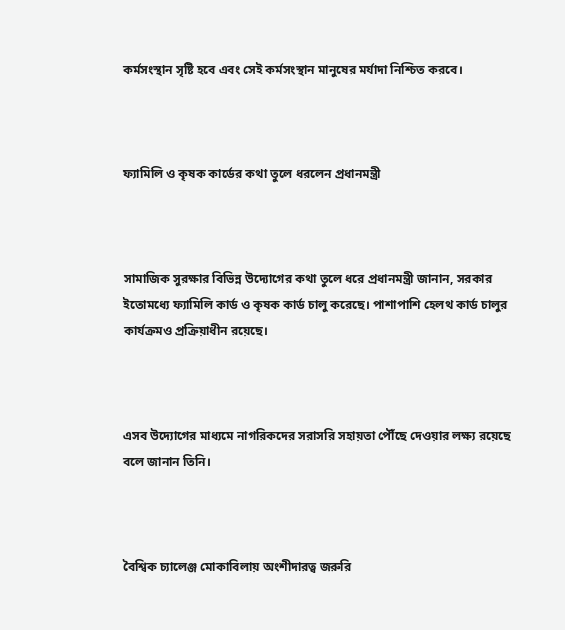কর্মসংস্থান সৃষ্টি হবে এবং সেই কর্মসংস্থান মানুষের মর্যাদা নিশ্চিত করবে।



ফ্যামিলি ও কৃষক কার্ডের কথা তুলে ধরলেন প্রধানমন্ত্রী



সামাজিক সুরক্ষার বিভিন্ন উদ্যোগের কথা তুলে ধরে প্রধানমন্ত্রী জানান, সরকার ইতোমধ্যে ফ্যামিলি কার্ড ও কৃষক কার্ড চালু করেছে। পাশাপাশি হেলথ কার্ড চালুর কার্যক্রমও প্রক্রিয়াধীন রয়েছে।



এসব উদ্যোগের মাধ্যমে নাগরিকদের সরাসরি সহায়তা পৌঁছে দেওয়ার লক্ষ্য রয়েছে বলে জানান তিনি।



বৈশ্বিক চ্যালেঞ্জ মোকাবিলায় অংশীদারত্ব জরুরি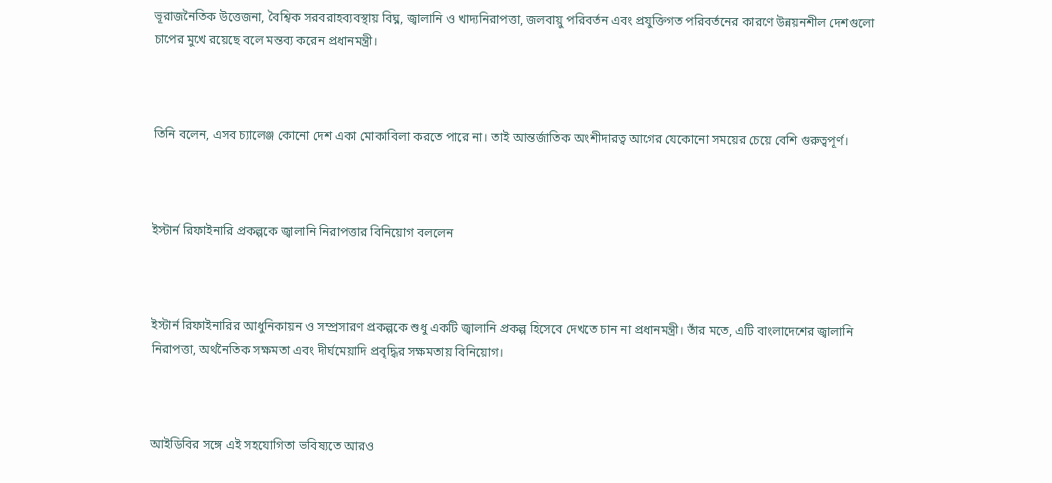ভূরাজনৈতিক উত্তেজনা, বৈশ্বিক সরবরাহব্যবস্থায় বিঘ্ন, জ্বালানি ও খাদ্যনিরাপত্তা, জলবায়ু পরিবর্তন এবং প্রযুক্তিগত পরিবর্তনের কারণে উন্নয়নশীল দেশগুলো চাপের মুখে রয়েছে বলে মন্তব্য করেন প্রধানমন্ত্রী।



তিনি বলেন, এসব চ্যালেঞ্জ কোনো দেশ একা মোকাবিলা করতে পারে না। তাই আন্তর্জাতিক অংশীদারত্ব আগের যেকোনো সময়ের চেয়ে বেশি গুরুত্বপূর্ণ।



ইস্টার্ন রিফাইনারি প্রকল্পকে জ্বালানি নিরাপত্তার বিনিয়োগ বললেন



ইস্টার্ন রিফাইনারির আধুনিকায়ন ও সম্প্রসারণ প্রকল্পকে শুধু একটি জ্বালানি প্রকল্প হিসেবে দেখতে চান না প্রধানমন্ত্রী। তাঁর মতে, এটি বাংলাদেশের জ্বালানি নিরাপত্তা, অর্থনৈতিক সক্ষমতা এবং দীর্ঘমেয়াদি প্রবৃদ্ধির সক্ষমতায় বিনিয়োগ।



আইডিবির সঙ্গে এই সহযোগিতা ভবিষ্যতে আরও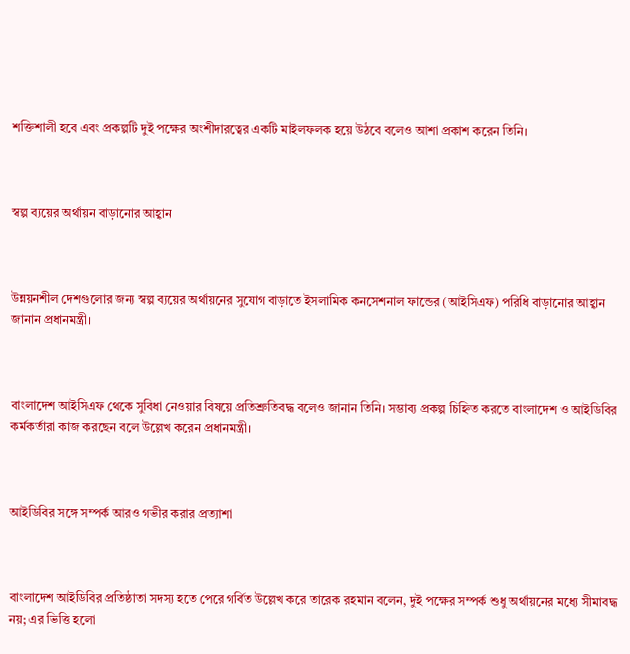শক্তিশালী হবে এবং প্রকল্পটি দুই পক্ষের অংশীদারত্বের একটি মাইলফলক হয়ে উঠবে বলেও আশা প্রকাশ করেন তিনি।



স্বল্প ব্যয়ের অর্থায়ন বাড়ানোর আহ্বান



উন্নয়নশীল দেশগুলোর জন্য স্বল্প ব্যয়ের অর্থায়নের সুযোগ বাড়াতে ইসলামিক কনসেশনাল ফান্ডের (আইসিএফ) পরিধি বাড়ানোর আহ্বান জানান প্রধানমন্ত্রী।



বাংলাদেশ আইসিএফ থেকে সুবিধা নেওয়ার বিষয়ে প্রতিশ্রুতিবদ্ধ বলেও জানান তিনি। সম্ভাব্য প্রকল্প চিহ্নিত করতে বাংলাদেশ ও আইডিবির কর্মকর্তারা কাজ করছেন বলে উল্লেখ করেন প্রধানমন্ত্রী।



আইডিবির সঙ্গে সম্পর্ক আরও গভীর করার প্রত্যাশা



বাংলাদেশ আইডিবির প্রতিষ্ঠাতা সদস্য হতে পেরে গর্বিত উল্লেখ করে তারেক রহমান বলেন, দুই পক্ষের সম্পর্ক শুধু অর্থায়নের মধ্যে সীমাবদ্ধ নয়; এর ভিত্তি হলো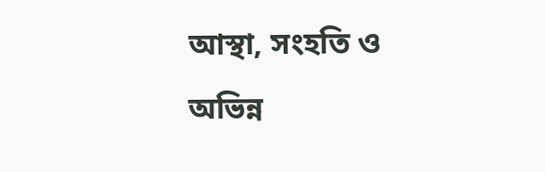আস্থা, সংহতি ও অভিন্ন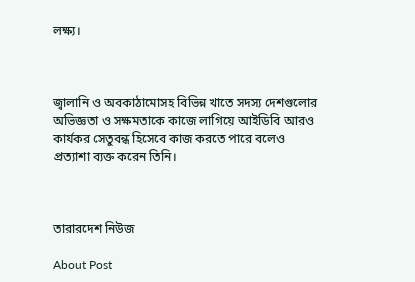লক্ষ্য।



জ্বালানি ও অবকাঠামোসহ বিভিন্ন খাতে সদস্য দেশগুলোর অভিজ্ঞতা ও সক্ষমতাকে কাজে লাগিয়ে আইডিবি আরও কার্যকর সেতুবন্ধ হিসেবে কাজ করতে পারে বলেও প্রত্যাশা ব্যক্ত করেন তিনি।



তারারদেশ নিউজ

About Post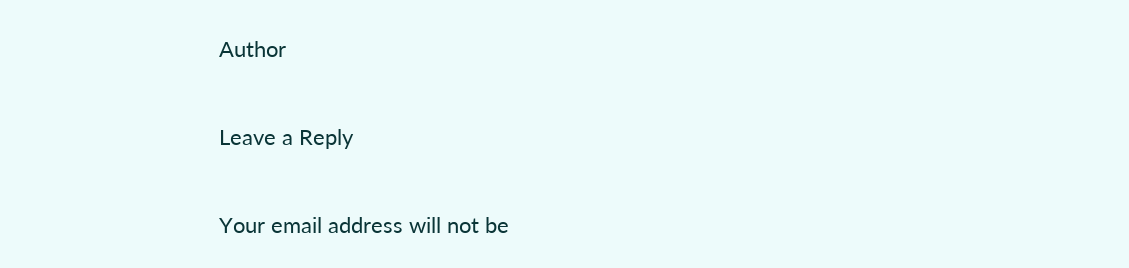Author

Leave a Reply

Your email address will not be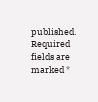published. Required fields are marked *